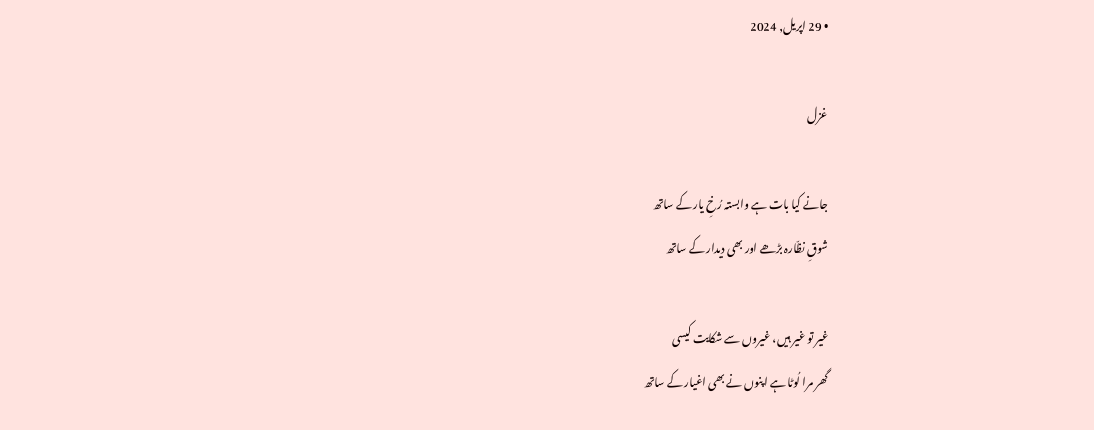• 29 اپریل, 2024

غزل

جانے کیا بات ہے وابستہ رُخِ یار کے ساتھ
شوقِ نظّارہ بڑھے اور بھی دیدار کے ساتھ

غیر تو غیر ہیں، غیروں سے شکایت کیسی
گھر مرا لُوٹا ہے اپنوں نے بھی اغیار کے ساتھ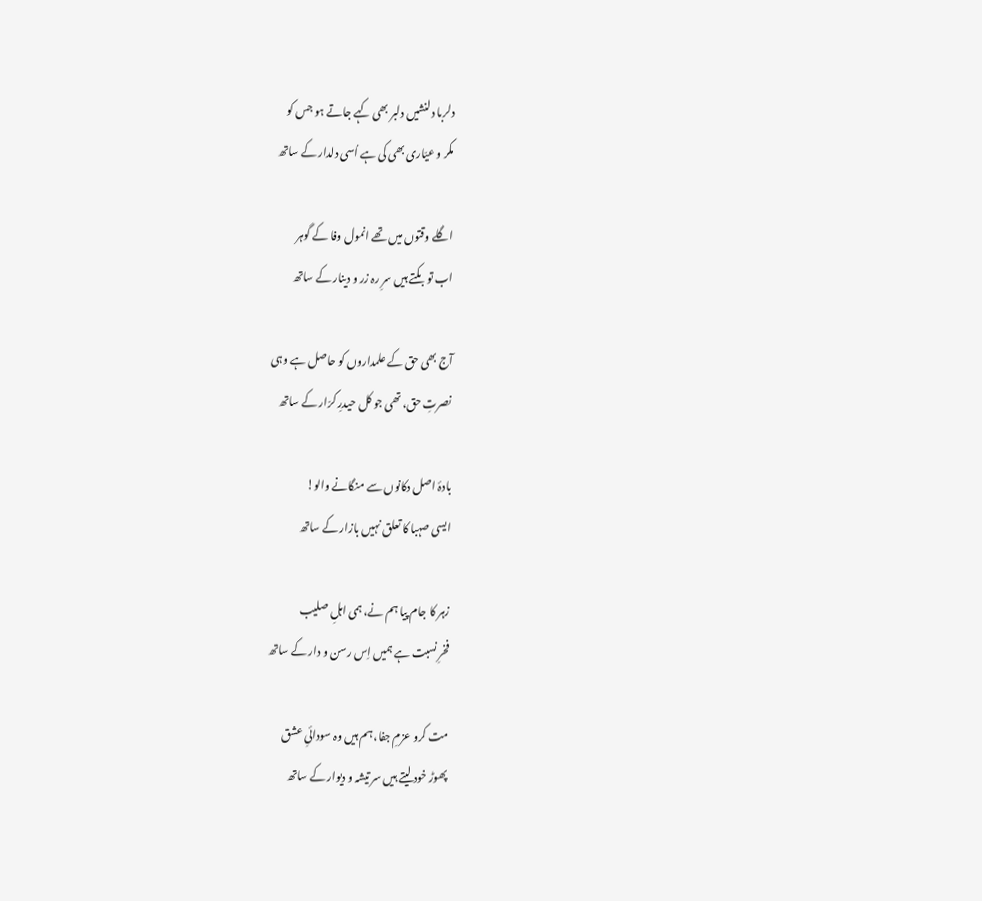دلربا دلنشیں دلبر بھی کہے جاتے ہو جس کو
مکر و عیّاری بھی کی ہے اُسی دلدار کے ساتھ

اگلے وقتوں میں تھے انمول وفا کے گوہر
اب تو بکتے ہیں سرِ رہ زر و دینار کے ساتھ

آج بھی حق کے علمداروں کو حاصل ہے وہی
نصرتِ حق، تھی جو کل حیدرِ کرّار کے ساتھ

بادۂ اصل دکانوں سے منگانے والو!
ایسی صہبا کا تعلق نہیں بازار کے ساتھ

زہر کا جام پیا ہم نے، ہمی اہلِ صلیب
فخرِ نسبت ہے ہمیں اِس رسن و دار کے ساتھ

مت کرو عزمِ جفا، ہم ہیں وہ سودائیِ عشق
پھوڑ خود لیتے ہیں سر تیشہ و دیوار کے ساتھ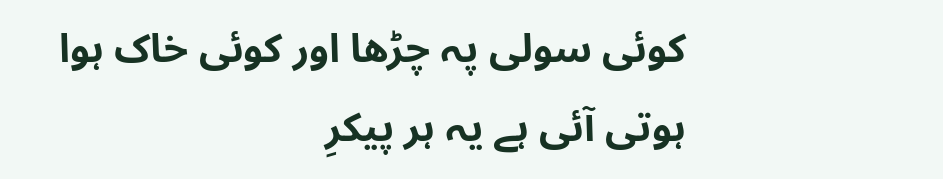کوئی سولی پہ چڑھا اور کوئی خاک ہوا
ہوتی آئی ہے یہ ہر پیکرِ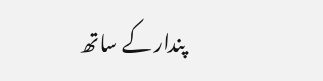پندار کے ساتھ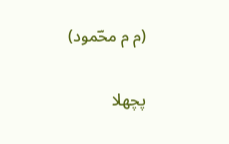(م م محؔمود)

پچھلا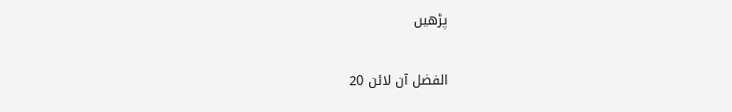پڑھیں

الفضل آن لائن 20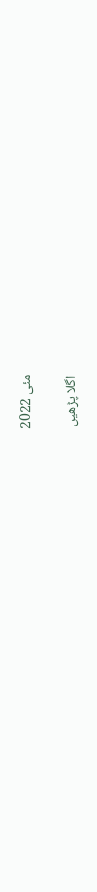مئی 2022

اگلا پڑھیں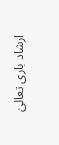ارشاد باری تعالیٰ